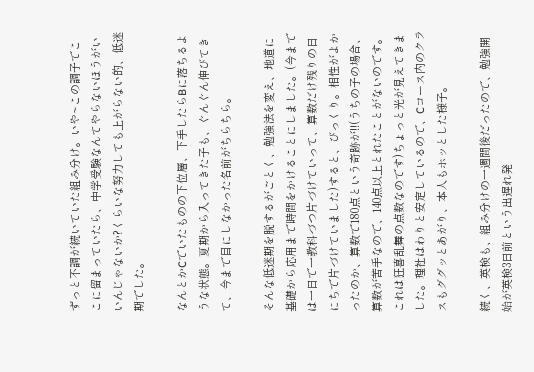ずっと不調が続いていた組み分け。いや~この調子でここに留まっていたら、中学受験なんてやらないほうがいいんじゃないか?くらいな努力しても上がらない的、低迷期でした。

なんとかCでいたものの下位層、下手したらBに落ちるような状態。夏期から入ってきた子も、ぐんぐん伸びてきて、今まで目にしなかった名前がちらちら。

そんな低迷期を脱するがごとく、勉強法を変え、地道に基礎から応用まで時間をかけることにしました。(今までは一日で一教科づつ片づけていって、算数だけ残りの日にちで片づけていました)すると、びっくり。相性がよかったのか、算数で180点という奇跡が!!(うちの子の場合、算数が苦手なので、140点以上とれたことがないのです。これは狂喜乱舞の点数なのです)ちょっと光が見えてきました。理社はわりと安定しているので、Cコース内のクラスもググッとあがり、本人もホッとした様子。

続く、英検も、組み分けの一週間後だったので、勉強開始が英検3日前という出遅れ発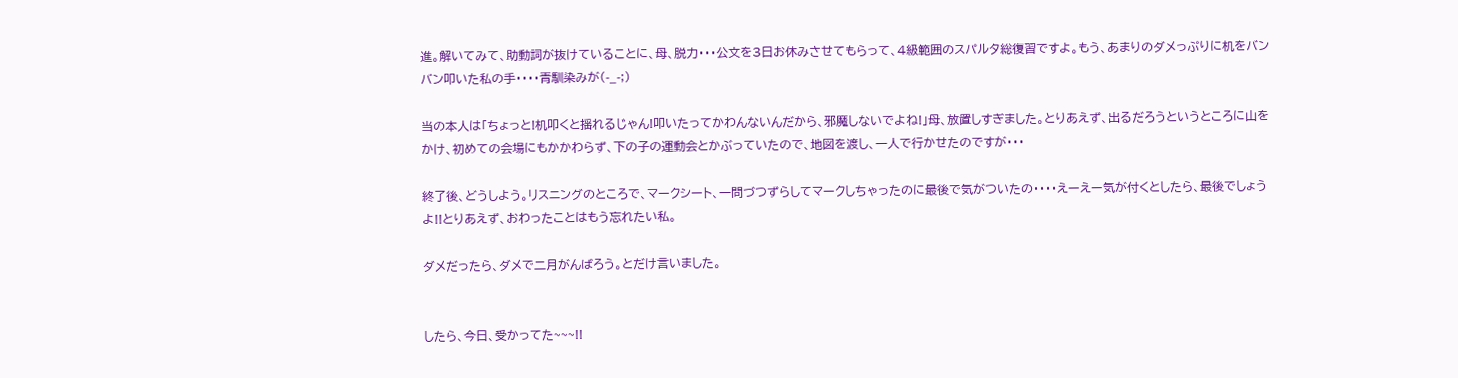進。解いてみて、助動詞が抜けていることに、母、脱力・・・公文を3日お休みさせてもらって、4級範囲のスパルタ総復習ですよ。もう、あまりのダメっぷりに机をバンバン叩いた私の手・・・・青馴染みが(-_-;)

当の本人は「ちょっと!机叩くと揺れるじゃん!叩いたってかわんないんだから、邪魔しないでよね!」母、放置しすぎました。とりあえず、出るだろうというところに山をかけ、初めての会場にもかかわらず、下の子の運動会とかぶっていたので、地図を渡し、一人で行かせたのですが・・・

終了後、どうしよう。リスニングのところで、マークシート、一問づつずらしてマークしちゃったのに最後で気がついたの・・・・えーえー気が付くとしたら、最後でしょうよ!!とりあえず、おわったことはもう忘れたい私。

ダメだったら、ダメで二月がんばろう。とだけ言いました。


したら、今日、受かってた~~~!!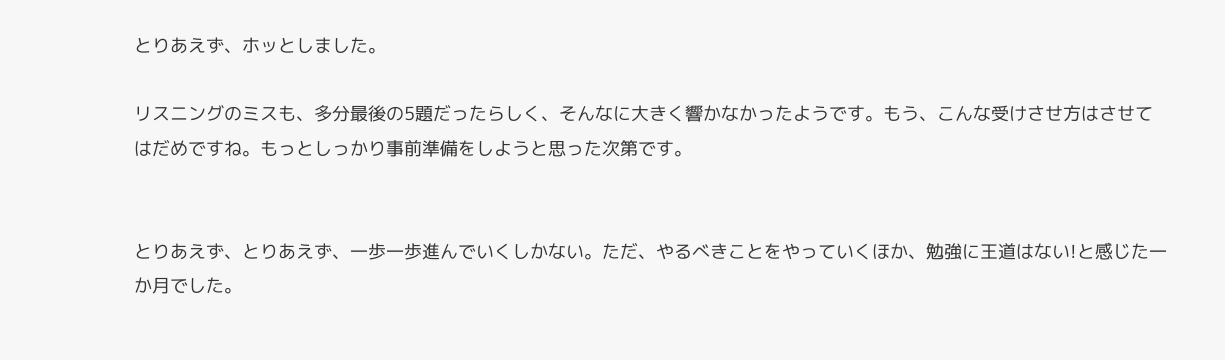とりあえず、ホッとしました。

リスニングのミスも、多分最後の5題だったらしく、そんなに大きく響かなかったようです。もう、こんな受けさせ方はさせてはだめですね。もっとしっかり事前準備をしようと思った次第です。


とりあえず、とりあえず、一歩一歩進んでいくしかない。ただ、やるべきことをやっていくほか、勉強に王道はない!と感じた一か月でした。